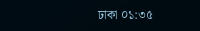ঢাকা ০১:৩৫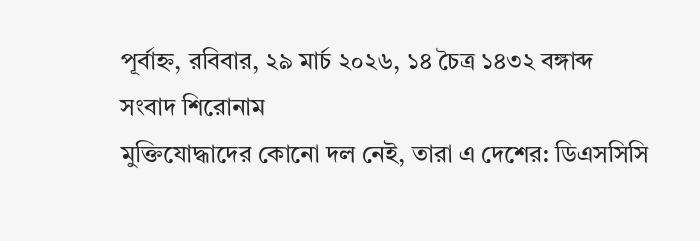পূর্বাহ্ন, রবিবার, ২৯ মার্চ ২০২৬, ১৪ চৈত্র ১৪৩২ বঙ্গাব্দ
সংবাদ শিরোনাম
মুক্তিযোদ্ধাদের কোনো দল নেই, তারা এ দেশের: ডিএসসিসি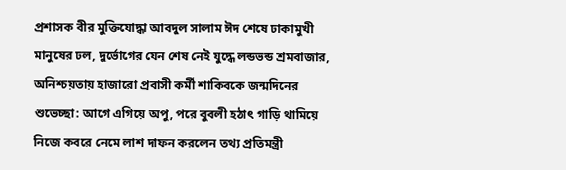প্রশাসক বীর মুক্তিযোদ্ধা আবদুল সালাম ঈদ শেষে ঢাকামুখী মানুষের ঢল, দুর্ভোগের যেন শেষ নেই যুদ্ধে লন্ডভন্ড শ্রমবাজার, অনিশ্চয়তায় হাজারো প্রবাসী কর্মী শাকিবকে জন্মদিনের শুভেচ্ছা: আগে এগিয়ে অপু, পরে বুবলী হঠাৎ গাড়ি থামিয়ে নিজে কবরে নেমে লাশ দাফন করলেন তথ্য প্রতিমন্ত্রী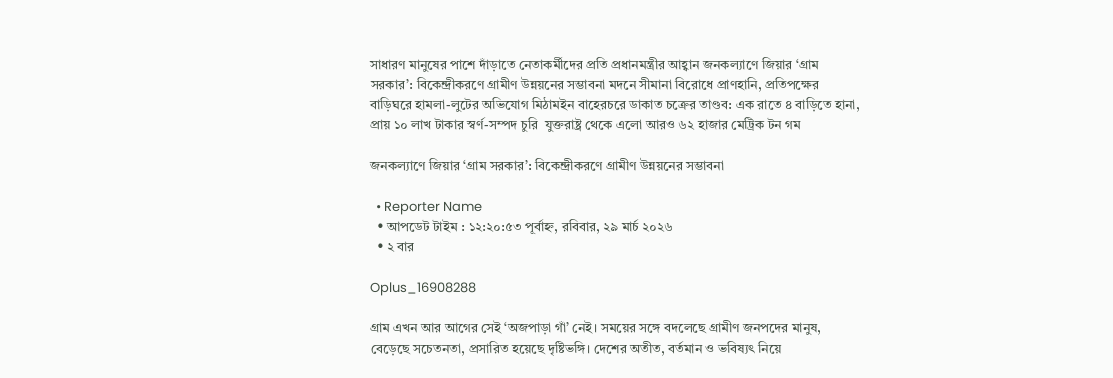সাধারণ মানুষের পাশে দাঁড়াতে নেতাকর্মীদের প্রতি প্রধানমন্ত্রীর আহ্বান জনকল্যাণে জিয়ার ‘গ্রাম সরকার’: বিকেন্দ্রীকরণে গ্রামীণ উন্নয়নের সম্ভাবনা মদনে সীমানা বিরোধে প্রাণহানি, প্রতিপক্ষের বাড়িঘরে হামলা-লুটের অভিযোগ মিঠামইন বাহেরচরে ডাকাত চক্রের তাণ্ডব: এক রাতে ৪ বাড়িতে হানা, প্রায় ১০ লাখ টাকার স্বর্ণ-সম্পদ চুরি  যুক্তরাষ্ট্র থেকে এলো আরও ৬২ হাজার মেট্রিক টন গম

জনকল্যাণে জিয়ার ‘গ্রাম সরকার’: বিকেন্দ্রীকরণে গ্রামীণ উন্নয়নের সম্ভাবনা

  • Reporter Name
  • আপডেট টাইম : ১২:২০:৫৩ পূর্বাহ্ন, রবিবার, ২৯ মার্চ ২০২৬
  • ২ বার

Oplus_16908288

গ্রাম এখন আর আগের সেই ‘অজপাড়া গাঁ’ নেই। সময়ের সঙ্গে বদলেছে গ্রামীণ জনপদের মানুষ, বেড়েছে সচেতনতা, প্রসারিত হয়েছে দৃষ্টিভঙ্গি। দেশের অতীত, বর্তমান ও ভবিষ্যৎ নিয়ে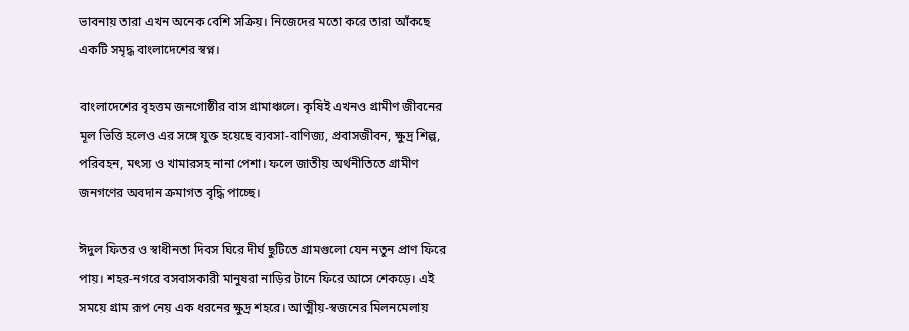ভাবনায় তারা এখন অনেক বেশি সক্রিয়। নিজেদের মতো করে তারা আঁকছে একটি সমৃদ্ধ বাংলাদেশের স্বপ্ন।

বাংলাদেশের বৃহত্তম জনগোষ্ঠীর বাস গ্রামাঞ্চলে। কৃষিই এখনও গ্রামীণ জীবনের মূল ভিত্তি হলেও এর সঙ্গে যুক্ত হয়েছে ব্যবসা-বাণিজ্য, প্রবাসজীবন, ক্ষুদ্র শিল্প, পরিবহন, মৎস্য ও খামারসহ নানা পেশা। ফলে জাতীয় অর্থনীতিতে গ্রামীণ জনগণের অবদান ক্রমাগত বৃদ্ধি পাচ্ছে।

ঈদুল ফিতর ও স্বাধীনতা দিবস ঘিরে দীর্ঘ ছুটিতে গ্রামগুলো যেন নতুন প্রাণ ফিরে পায়। শহর-নগরে বসবাসকারী মানুষরা নাড়ির টানে ফিরে আসে শেকড়ে। এই সময়ে গ্রাম রূপ নেয় এক ধরনের ক্ষুদ্র শহরে। আত্মীয়-স্বজনের মিলনমেলায়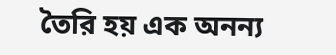তৈরি হয় এক অনন্য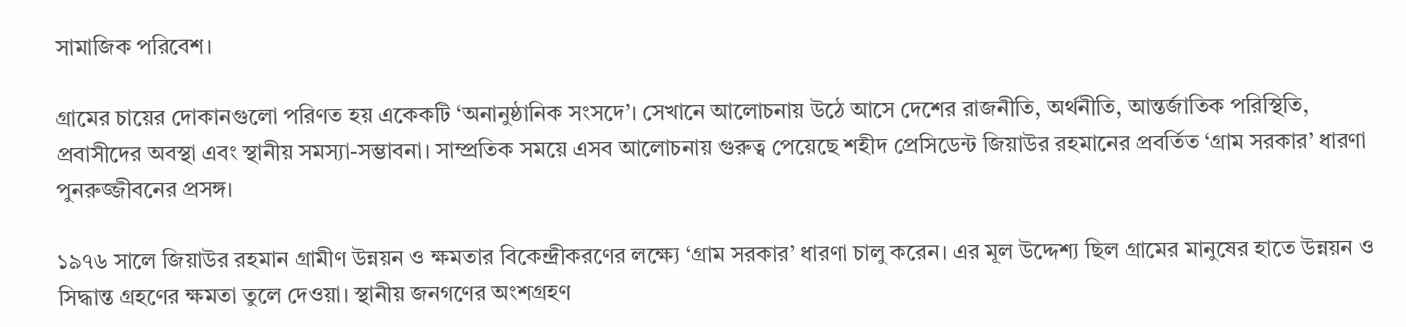সামাজিক পরিবেশ।

গ্রামের চায়ের দোকানগুলো পরিণত হয় একেকটি ‘অনানুষ্ঠানিক সংসদে’। সেখানে আলোচনায় উঠে আসে দেশের রাজনীতি, অর্থনীতি, আন্তর্জাতিক পরিস্থিতি, প্রবাসীদের অবস্থা এবং স্থানীয় সমস্যা-সম্ভাবনা। সাম্প্রতিক সময়ে এসব আলোচনায় গুরুত্ব পেয়েছে শহীদ প্রেসিডেন্ট জিয়াউর রহমানের প্রবর্তিত ‘গ্রাম সরকার’ ধারণা পুনরুজ্জীবনের প্রসঙ্গ।

১৯৭৬ সালে জিয়াউর রহমান গ্রামীণ উন্নয়ন ও ক্ষমতার বিকেন্দ্রীকরণের লক্ষ্যে ‘গ্রাম সরকার’ ধারণা চালু করেন। এর মূল উদ্দেশ্য ছিল গ্রামের মানুষের হাতে উন্নয়ন ও সিদ্ধান্ত গ্রহণের ক্ষমতা তুলে দেওয়া। স্থানীয় জনগণের অংশগ্রহণ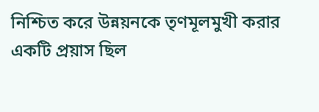নিশ্চিত করে উন্নয়নকে তৃণমূলমুখী করার একটি প্রয়াস ছিল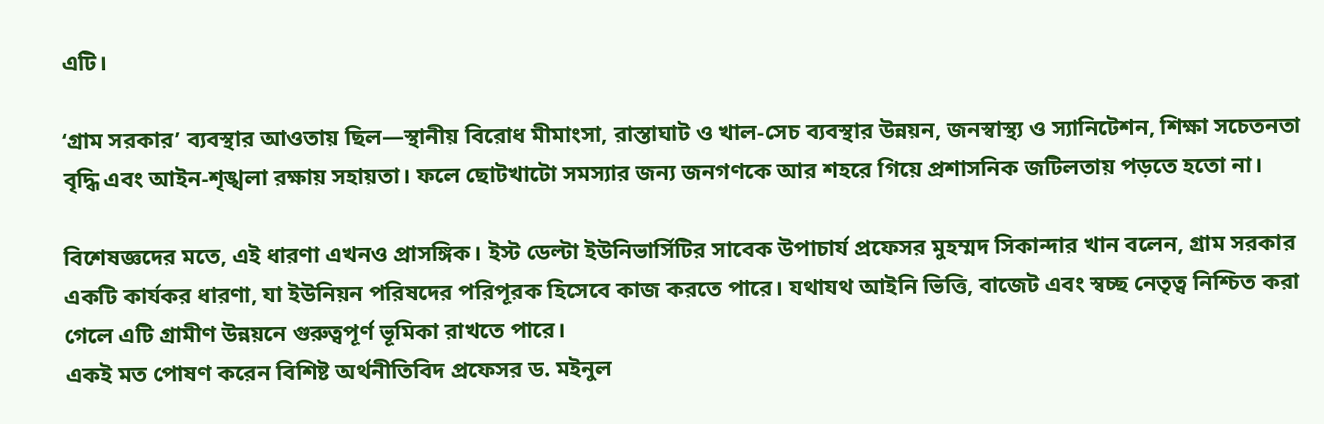এটি।

‘গ্রাম সরকার’ ব্যবস্থার আওতায় ছিল—স্থানীয় বিরোধ মীমাংসা, রাস্তাঘাট ও খাল-সেচ ব্যবস্থার উন্নয়ন, জনস্বাস্থ্য ও স্যানিটেশন, শিক্ষা সচেতনতা বৃদ্ধি এবং আইন-শৃঙ্খলা রক্ষায় সহায়তা। ফলে ছোটখাটো সমস্যার জন্য জনগণকে আর শহরে গিয়ে প্রশাসনিক জটিলতায় পড়তে হতো না।

বিশেষজ্ঞদের মতে, এই ধারণা এখনও প্রাসঙ্গিক। ইস্ট ডেল্টা ইউনিভার্সিটির সাবেক উপাচার্য প্রফেসর মুহম্মদ সিকান্দার খান বলেন, গ্রাম সরকার একটি কার্যকর ধারণা, যা ইউনিয়ন পরিষদের পরিপূরক হিসেবে কাজ করতে পারে। যথাযথ আইনি ভিত্তি, বাজেট এবং স্বচ্ছ নেতৃত্ব নিশ্চিত করা গেলে এটি গ্রামীণ উন্নয়নে গুরুত্বপূর্ণ ভূমিকা রাখতে পারে।
একই মত পোষণ করেন বিশিষ্ট অর্থনীতিবিদ প্রফেসর ড. মইনুল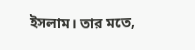ইসলাম। তার মতে,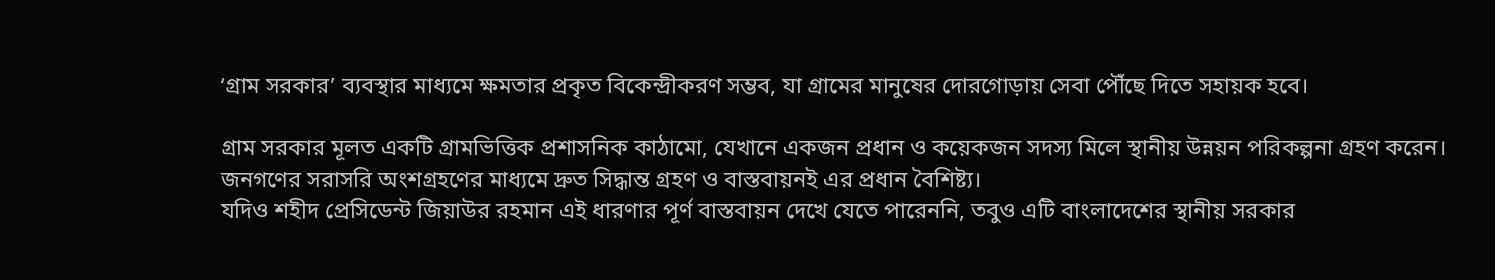‘গ্রাম সরকার’ ব্যবস্থার মাধ্যমে ক্ষমতার প্রকৃত বিকেন্দ্রীকরণ সম্ভব, যা গ্রামের মানুষের দোরগোড়ায় সেবা পৌঁছে দিতে সহায়ক হবে।

গ্রাম সরকার মূলত একটি গ্রামভিত্তিক প্রশাসনিক কাঠামো, যেখানে একজন প্রধান ও কয়েকজন সদস্য মিলে স্থানীয় উন্নয়ন পরিকল্পনা গ্রহণ করেন। জনগণের সরাসরি অংশগ্রহণের মাধ্যমে দ্রুত সিদ্ধান্ত গ্রহণ ও বাস্তবায়নই এর প্রধান বৈশিষ্ট্য।
যদিও শহীদ প্রেসিডেন্ট জিয়াউর রহমান এই ধারণার পূর্ণ বাস্তবায়ন দেখে যেতে পারেননি, তবুও এটি বাংলাদেশের স্থানীয় সরকার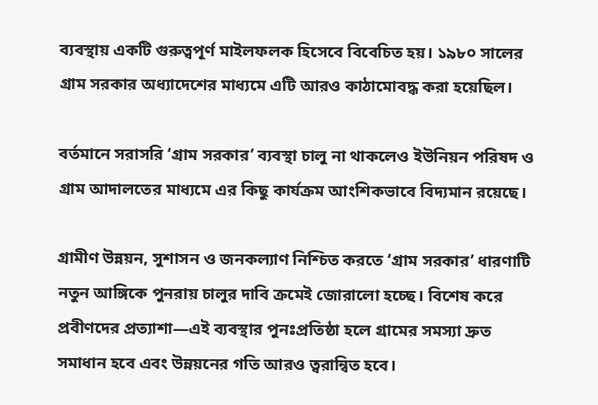ব্যবস্থায় একটি গুরুত্বপূর্ণ মাইলফলক হিসেবে বিবেচিত হয়। ১৯৮০ সালের গ্রাম সরকার অধ্যাদেশের মাধ্যমে এটি আরও কাঠামোবদ্ধ করা হয়েছিল।

বর্তমানে সরাসরি ‘গ্রাম সরকার’ ব্যবস্থা চালু না থাকলেও ইউনিয়ন পরিষদ ও গ্রাম আদালতের মাধ্যমে এর কিছু কার্যক্রম আংশিকভাবে বিদ্যমান রয়েছে।

গ্রামীণ উন্নয়ন, সুশাসন ও জনকল্যাণ নিশ্চিত করতে ‘গ্রাম সরকার’ ধারণাটি নতুন আঙ্গিকে পুনরায় চালুর দাবি ক্রমেই জোরালো হচ্ছে। বিশেষ করে প্রবীণদের প্রত্যাশা—এই ব্যবস্থার পুনঃপ্রতিষ্ঠা হলে গ্রামের সমস্যা দ্রুত সমাধান হবে এবং উন্নয়নের গতি আরও ত্বরান্বিত হবে।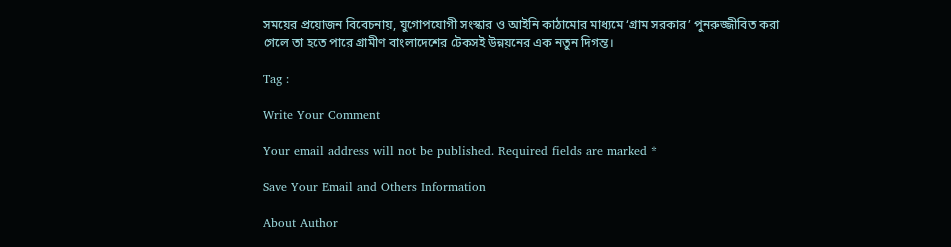সময়ের প্রয়োজন বিবেচনায়, যুগোপযোগী সংস্কার ও আইনি কাঠামোর মাধ্যমে ‘গ্রাম সরকার’ পুনরুজ্জীবিত করা গেলে তা হতে পারে গ্রামীণ বাংলাদেশের টেকসই উন্নয়নের এক নতুন দিগন্ত।

Tag :

Write Your Comment

Your email address will not be published. Required fields are marked *

Save Your Email and Others Information

About Author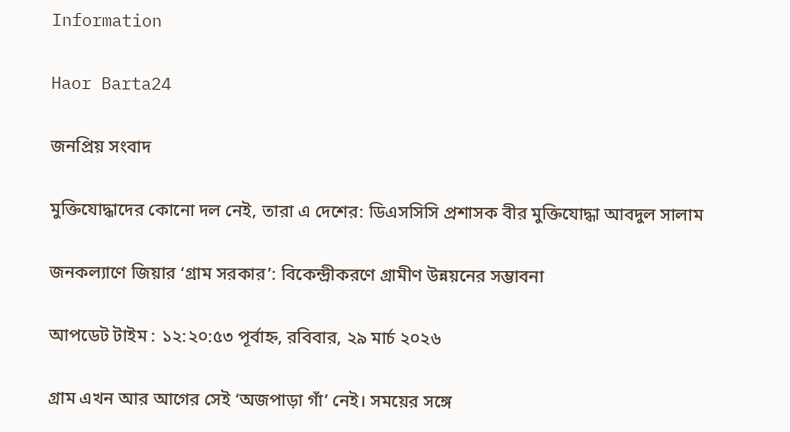Information

Haor Barta24

জনপ্রিয় সংবাদ

মুক্তিযোদ্ধাদের কোনো দল নেই, তারা এ দেশের: ডিএসসিসি প্রশাসক বীর মুক্তিযোদ্ধা আবদুল সালাম

জনকল্যাণে জিয়ার ‘গ্রাম সরকার’: বিকেন্দ্রীকরণে গ্রামীণ উন্নয়নের সম্ভাবনা

আপডেট টাইম : ১২:২০:৫৩ পূর্বাহ্ন, রবিবার, ২৯ মার্চ ২০২৬

গ্রাম এখন আর আগের সেই ‘অজপাড়া গাঁ’ নেই। সময়ের সঙ্গে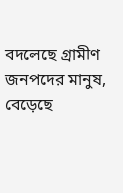বদলেছে গ্রামীণ জনপদের মানুষ, বেড়েছে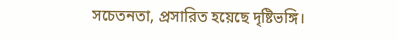সচেতনতা, প্রসারিত হয়েছে দৃষ্টিভঙ্গি।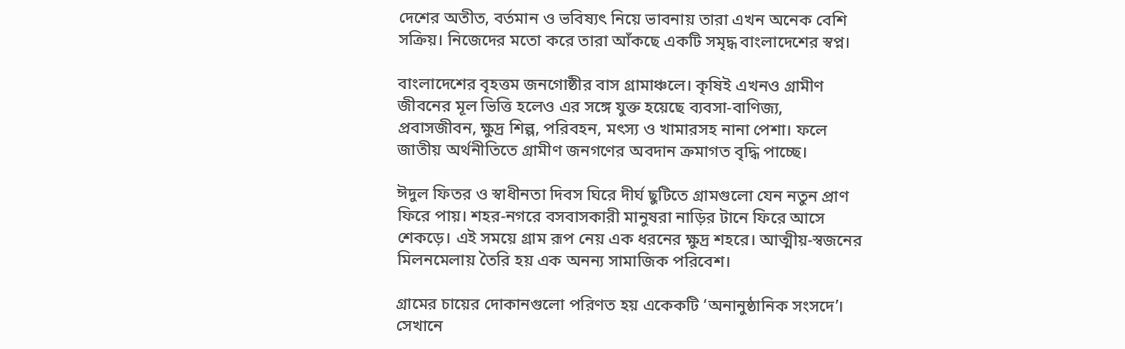দেশের অতীত, বর্তমান ও ভবিষ্যৎ নিয়ে ভাবনায় তারা এখন অনেক বেশি সক্রিয়। নিজেদের মতো করে তারা আঁকছে একটি সমৃদ্ধ বাংলাদেশের স্বপ্ন।

বাংলাদেশের বৃহত্তম জনগোষ্ঠীর বাস গ্রামাঞ্চলে। কৃষিই এখনও গ্রামীণ জীবনের মূল ভিত্তি হলেও এর সঙ্গে যুক্ত হয়েছে ব্যবসা-বাণিজ্য, প্রবাসজীবন, ক্ষুদ্র শিল্প, পরিবহন, মৎস্য ও খামারসহ নানা পেশা। ফলে জাতীয় অর্থনীতিতে গ্রামীণ জনগণের অবদান ক্রমাগত বৃদ্ধি পাচ্ছে।

ঈদুল ফিতর ও স্বাধীনতা দিবস ঘিরে দীর্ঘ ছুটিতে গ্রামগুলো যেন নতুন প্রাণ ফিরে পায়। শহর-নগরে বসবাসকারী মানুষরা নাড়ির টানে ফিরে আসে শেকড়ে। এই সময়ে গ্রাম রূপ নেয় এক ধরনের ক্ষুদ্র শহরে। আত্মীয়-স্বজনের মিলনমেলায় তৈরি হয় এক অনন্য সামাজিক পরিবেশ।

গ্রামের চায়ের দোকানগুলো পরিণত হয় একেকটি ‘অনানুষ্ঠানিক সংসদে’। সেখানে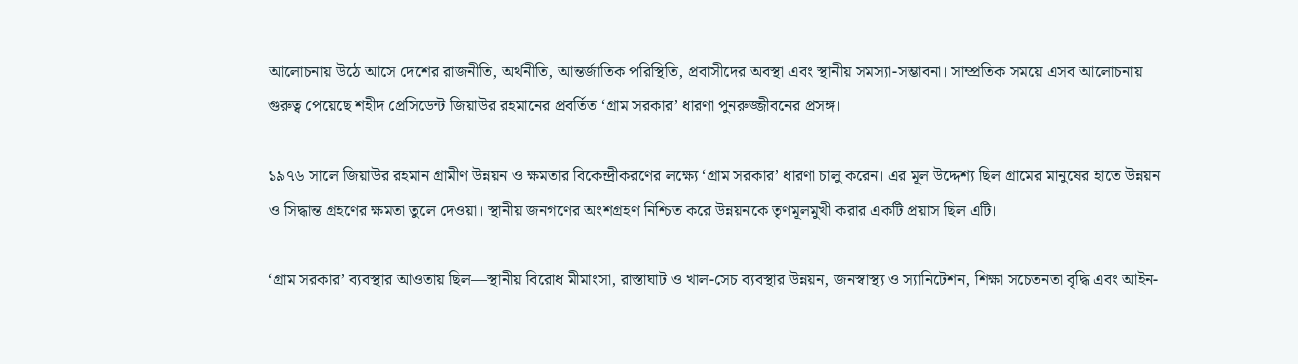আলোচনায় উঠে আসে দেশের রাজনীতি, অর্থনীতি, আন্তর্জাতিক পরিস্থিতি, প্রবাসীদের অবস্থা এবং স্থানীয় সমস্যা-সম্ভাবনা। সাম্প্রতিক সময়ে এসব আলোচনায় গুরুত্ব পেয়েছে শহীদ প্রেসিডেন্ট জিয়াউর রহমানের প্রবর্তিত ‘গ্রাম সরকার’ ধারণা পুনরুজ্জীবনের প্রসঙ্গ।

১৯৭৬ সালে জিয়াউর রহমান গ্রামীণ উন্নয়ন ও ক্ষমতার বিকেন্দ্রীকরণের লক্ষ্যে ‘গ্রাম সরকার’ ধারণা চালু করেন। এর মূল উদ্দেশ্য ছিল গ্রামের মানুষের হাতে উন্নয়ন ও সিদ্ধান্ত গ্রহণের ক্ষমতা তুলে দেওয়া। স্থানীয় জনগণের অংশগ্রহণ নিশ্চিত করে উন্নয়নকে তৃণমূলমুখী করার একটি প্রয়াস ছিল এটি।

‘গ্রাম সরকার’ ব্যবস্থার আওতায় ছিল—স্থানীয় বিরোধ মীমাংসা, রাস্তাঘাট ও খাল-সেচ ব্যবস্থার উন্নয়ন, জনস্বাস্থ্য ও স্যানিটেশন, শিক্ষা সচেতনতা বৃদ্ধি এবং আইন-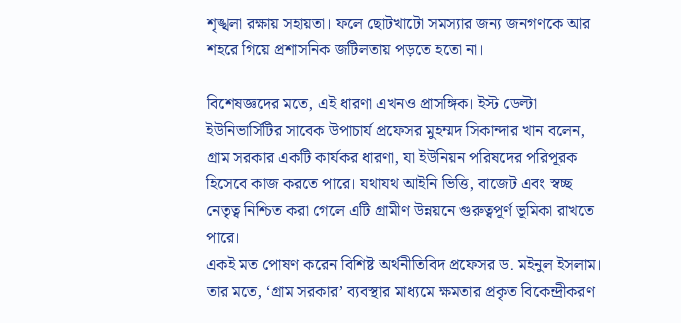শৃঙ্খলা রক্ষায় সহায়তা। ফলে ছোটখাটো সমস্যার জন্য জনগণকে আর শহরে গিয়ে প্রশাসনিক জটিলতায় পড়তে হতো না।

বিশেষজ্ঞদের মতে, এই ধারণা এখনও প্রাসঙ্গিক। ইস্ট ডেল্টা ইউনিভার্সিটির সাবেক উপাচার্য প্রফেসর মুহম্মদ সিকান্দার খান বলেন, গ্রাম সরকার একটি কার্যকর ধারণা, যা ইউনিয়ন পরিষদের পরিপূরক হিসেবে কাজ করতে পারে। যথাযথ আইনি ভিত্তি, বাজেট এবং স্বচ্ছ নেতৃত্ব নিশ্চিত করা গেলে এটি গ্রামীণ উন্নয়নে গুরুত্বপূর্ণ ভূমিকা রাখতে পারে।
একই মত পোষণ করেন বিশিষ্ট অর্থনীতিবিদ প্রফেসর ড. মইনুল ইসলাম। তার মতে, ‘গ্রাম সরকার’ ব্যবস্থার মাধ্যমে ক্ষমতার প্রকৃত বিকেন্দ্রীকরণ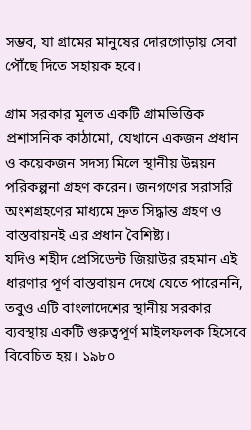সম্ভব, যা গ্রামের মানুষের দোরগোড়ায় সেবা পৌঁছে দিতে সহায়ক হবে।

গ্রাম সরকার মূলত একটি গ্রামভিত্তিক প্রশাসনিক কাঠামো, যেখানে একজন প্রধান ও কয়েকজন সদস্য মিলে স্থানীয় উন্নয়ন পরিকল্পনা গ্রহণ করেন। জনগণের সরাসরি অংশগ্রহণের মাধ্যমে দ্রুত সিদ্ধান্ত গ্রহণ ও বাস্তবায়নই এর প্রধান বৈশিষ্ট্য।
যদিও শহীদ প্রেসিডেন্ট জিয়াউর রহমান এই ধারণার পূর্ণ বাস্তবায়ন দেখে যেতে পারেননি, তবুও এটি বাংলাদেশের স্থানীয় সরকার ব্যবস্থায় একটি গুরুত্বপূর্ণ মাইলফলক হিসেবে বিবেচিত হয়। ১৯৮০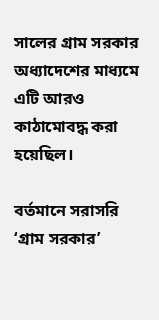সালের গ্রাম সরকার অধ্যাদেশের মাধ্যমে এটি আরও কাঠামোবদ্ধ করা হয়েছিল।

বর্তমানে সরাসরি ‘গ্রাম সরকার’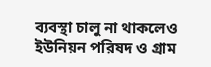ব্যবস্থা চালু না থাকলেও ইউনিয়ন পরিষদ ও গ্রাম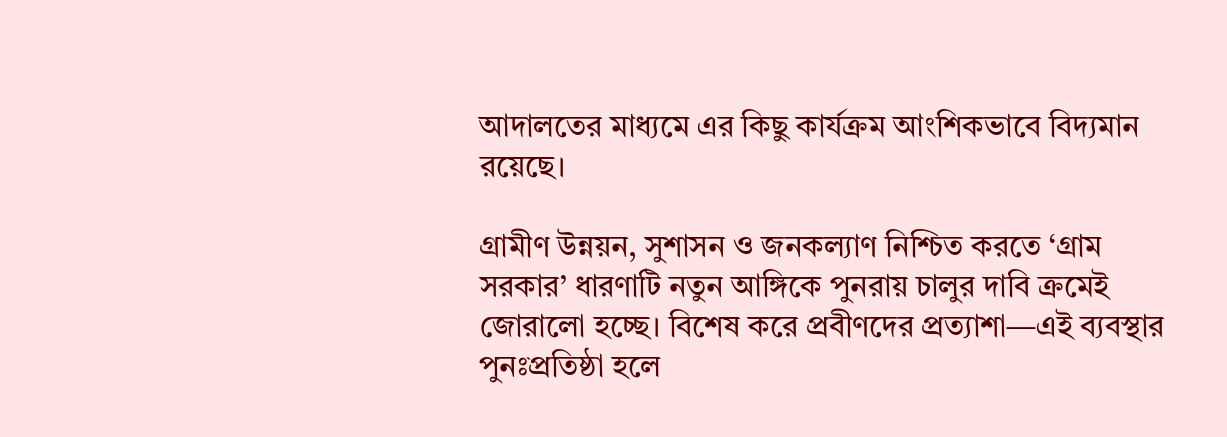আদালতের মাধ্যমে এর কিছু কার্যক্রম আংশিকভাবে বিদ্যমান রয়েছে।

গ্রামীণ উন্নয়ন, সুশাসন ও জনকল্যাণ নিশ্চিত করতে ‘গ্রাম সরকার’ ধারণাটি নতুন আঙ্গিকে পুনরায় চালুর দাবি ক্রমেই জোরালো হচ্ছে। বিশেষ করে প্রবীণদের প্রত্যাশা—এই ব্যবস্থার পুনঃপ্রতিষ্ঠা হলে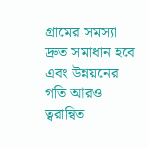গ্রামের সমস্যা দ্রুত সমাধান হবে এবং উন্নয়নের গতি আরও ত্বরান্বিত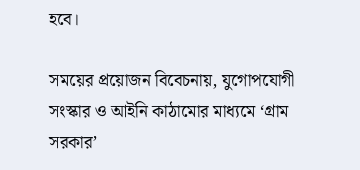হবে।

সময়ের প্রয়োজন বিবেচনায়, যুগোপযোগী সংস্কার ও আইনি কাঠামোর মাধ্যমে ‘গ্রাম সরকার’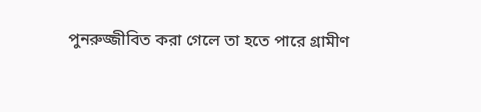পুনরুজ্জীবিত করা গেলে তা হতে পারে গ্রামীণ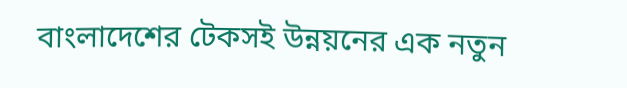বাংলাদেশের টেকসই উন্নয়নের এক নতুন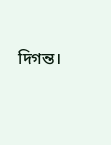দিগন্ত।